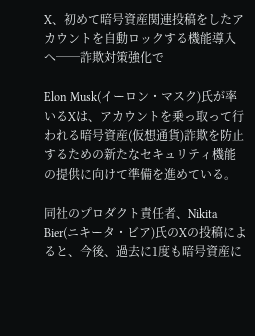X、初めて暗号資産関連投稿をしたアカウントを自動ロックする機能導入へ──詐欺対策強化で

Elon Musk(イーロン・マスク)氏が率いるXは、アカウントを乗っ取って行われる暗号資産(仮想通貨)詐欺を防止するための新たなセキュリティ機能の提供に向けて準備を進めている。

同社のプロダクト責任者、Nikita Bier(ニキータ・ビア)氏のXの投稿によると、今後、過去に1度も暗号資産に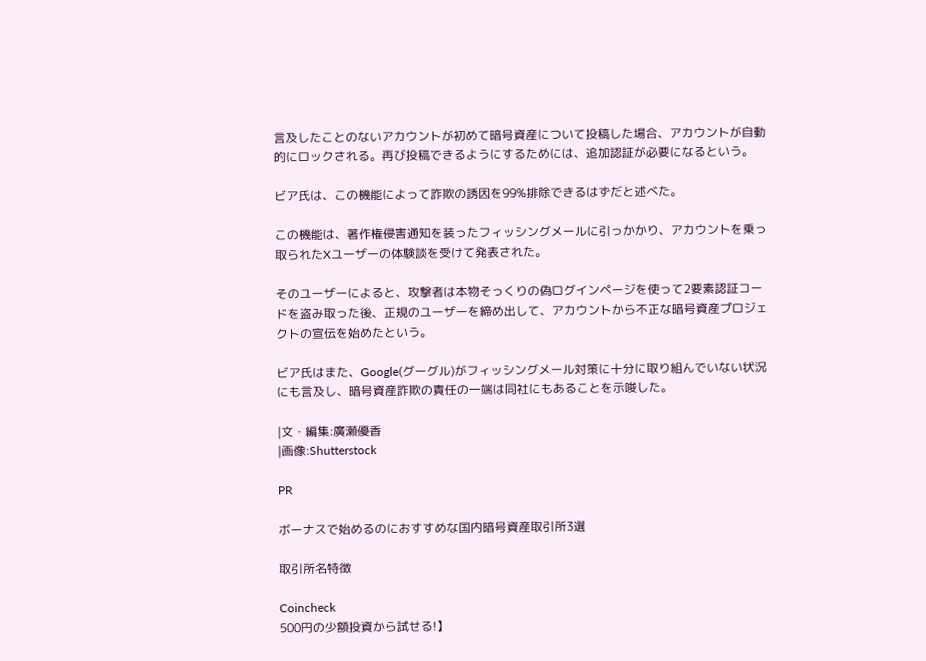言及したことのないアカウントが初めて暗号資産について投稿した場合、アカウントが自動的にロックされる。再び投稿できるようにするためには、追加認証が必要になるという。

ビア氏は、この機能によって詐欺の誘因を99%排除できるはずだと述べた。

この機能は、著作権侵害通知を装ったフィッシングメールに引っかかり、アカウントを乗っ取られたXユーザーの体験談を受けて発表された。

そのユーザーによると、攻撃者は本物そっくりの偽ログインページを使って2要素認証コードを盗み取った後、正規のユーザーを締め出して、アカウントから不正な暗号資産プロジェクトの宣伝を始めたという。

ビア氏はまた、Google(グーグル)がフィッシングメール対策に十分に取り組んでいない状況にも言及し、暗号資産詐欺の責任の一端は同社にもあることを示唆した。

|文・編集:廣瀬優香
|画像:Shutterstock

PR

ボーナスで始めるのにおすすめな国内暗号資産取引所3選

取引所名特徴

Coincheck
500円の少額投資から試せる!】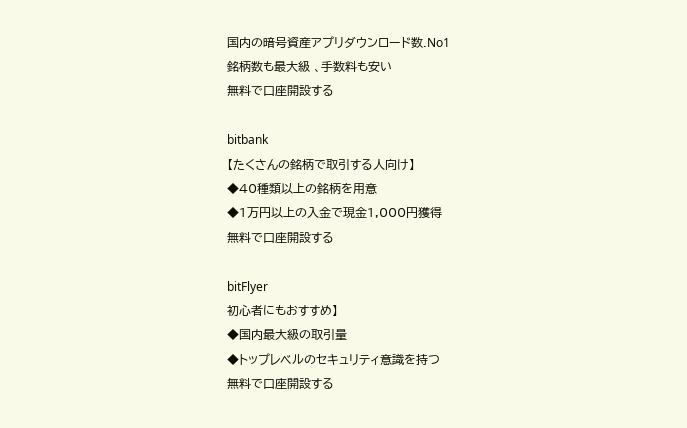国内の暗号資産アプリダウンロード数.No1
銘柄数も最大級 、手数料も安い
無料で口座開設する

bitbank
【たくさんの銘柄で取引する人向け】
◆40種類以上の銘柄を用意
◆1万円以上の入金で現金1,000円獲得
無料で口座開設する

bitFlyer
初心者にもおすすめ】
◆国内最大級の取引量
◆トップレベルのセキュリティ意識を持つ
無料で口座開設する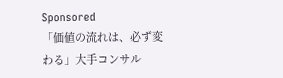Sponsored
「価値の流れは、必ず変わる」大手コンサル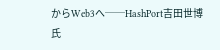からWeb3へ──HashPort吉田世博氏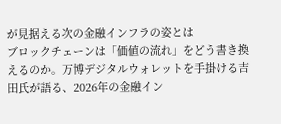が見据える次の金融インフラの姿とは
ブロックチェーンは「価値の流れ」をどう書き換えるのか。万博デジタルウォレットを手掛ける吉田氏が語る、2026年の金融イン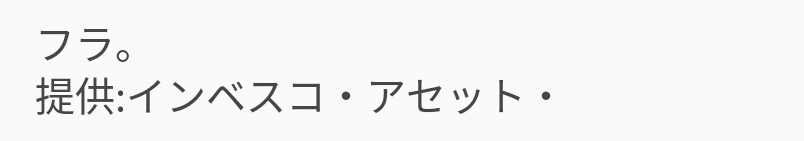フラ。
提供:インベスコ・アセット・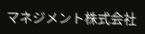マネジメント株式会社